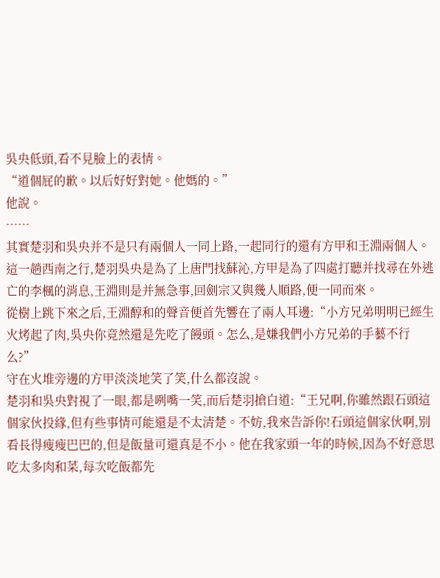吳央低頭,看不見臉上的表情。
“道個屁的歉。以后好好對她。他媽的。”
他說。
……
其實楚羽和吳央并不是只有兩個人一同上路,一起同行的還有方甲和王淵兩個人。這一趟西南之行,楚羽吳央是為了上唐門找蘇沁,方甲是為了四處打聽并找尋在外逃亡的李楓的消息,王淵則是并無急事,回劍宗又與幾人順路,便一同而來。
從樹上跳下來之后,王淵醇和的聲音便首先響在了兩人耳邊:“小方兄弟明明已經生火烤起了肉,吳央你竟然還是先吃了饅頭。怎么,是嫌我們小方兄弟的手藝不行么?”
守在火堆旁邊的方甲淡淡地笑了笑,什么都沒說。
楚羽和吳央對視了一眼,都是咧嘴一笑,而后楚羽搶白道:“王兄啊,你雖然跟石頭這個家伙投緣,但有些事情可能還是不太清楚。不妨,我來告訴你!石頭這個家伙啊,別看長得瘦瘦巴巴的,但是飯量可還真是不小。他在我家頭一年的時候,因為不好意思吃太多肉和菜,每次吃飯都先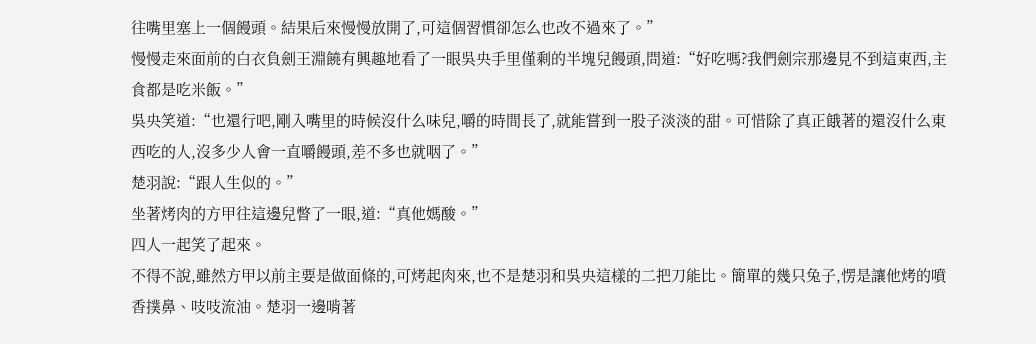往嘴里塞上一個饅頭。結果后來慢慢放開了,可這個習慣卻怎么也改不過來了。”
慢慢走來面前的白衣負劍王淵饒有興趣地看了一眼吳央手里僅剩的半塊兒饅頭,問道:“好吃嗎?我們劍宗那邊見不到這東西,主食都是吃米飯。”
吳央笑道:“也還行吧,剛入嘴里的時候沒什么味兒,嚼的時間長了,就能嘗到一股子淡淡的甜。可惜除了真正餓著的還沒什么東西吃的人,沒多少人會一直嚼饅頭,差不多也就咽了。”
楚羽說:“跟人生似的。”
坐著烤肉的方甲往這邊兒瞥了一眼,道:“真他媽酸。”
四人一起笑了起來。
不得不說,雖然方甲以前主要是做面條的,可烤起肉來,也不是楚羽和吳央這樣的二把刀能比。簡單的幾只兔子,愣是讓他烤的噴香撲鼻、吱吱流油。楚羽一邊啃著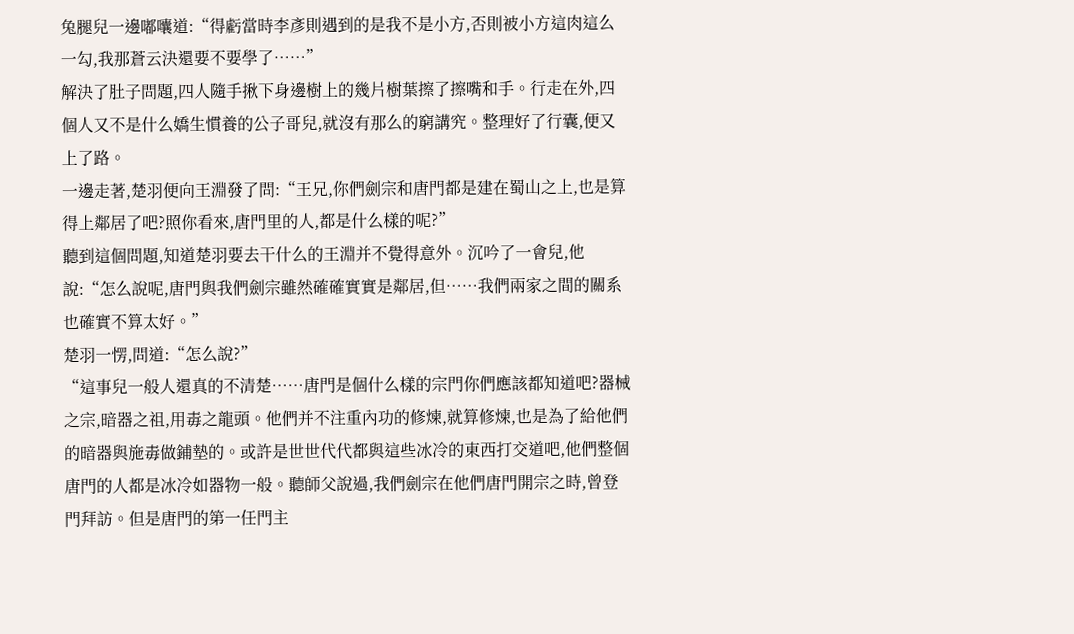兔腿兒一邊嘟囔道:“得虧當時李彥則遇到的是我不是小方,否則被小方這肉這么一勾,我那蒼云決還要不要學了……”
解決了肚子問題,四人隨手揪下身邊樹上的幾片樹葉擦了擦嘴和手。行走在外,四個人又不是什么嬌生慣養的公子哥兒,就沒有那么的窮講究。整理好了行囊,便又上了路。
一邊走著,楚羽便向王淵發了問:“王兄,你們劍宗和唐門都是建在蜀山之上,也是算得上鄰居了吧?照你看來,唐門里的人,都是什么樣的呢?”
聽到這個問題,知道楚羽要去干什么的王淵并不覺得意外。沉吟了一會兒,他說:“怎么說呢,唐門與我們劍宗雖然確確實實是鄰居,但……我們兩家之間的關系也確實不算太好。”
楚羽一愣,問道:“怎么說?”
“這事兒一般人還真的不清楚……唐門是個什么樣的宗門你們應該都知道吧?器械之宗,暗器之祖,用毒之龍頭。他們并不注重內功的修煉,就算修煉,也是為了給他們的暗器與施毒做鋪墊的。或許是世世代代都與這些冰冷的東西打交道吧,他們整個唐門的人都是冰冷如器物一般。聽師父說過,我們劍宗在他們唐門開宗之時,曾登門拜訪。但是唐門的第一任門主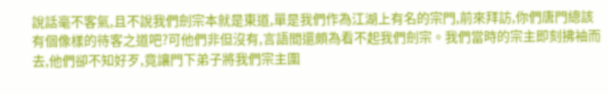說話毫不客氣,且不說我們劍宗本就是東道,單是我們作為江湖上有名的宗門,前來拜訪,你們唐門總該有個像樣的待客之道吧?可他們非但沒有,言語間還頗為看不起我們劍宗。我們當時的宗主即刻拂袖而去,他們卻不知好歹,竟讓門下弟子將我們宗主圍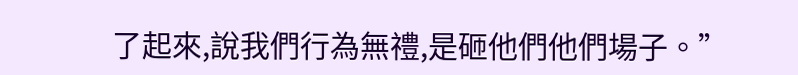了起來,說我們行為無禮,是砸他們他們場子。”